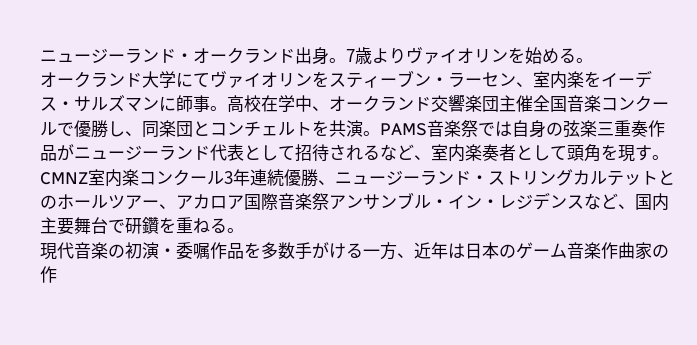ニュージーランド・オークランド出身。7歳よりヴァイオリンを始める。
オークランド大学にてヴァイオリンをスティーブン・ラーセン、室内楽をイーデス・サルズマンに師事。高校在学中、オークランド交響楽団主催全国音楽コンクールで優勝し、同楽団とコンチェルトを共演。PAMS音楽祭では自身の弦楽三重奏作品がニュージーランド代表として招待されるなど、室内楽奏者として頭角を現す。CMNZ室内楽コンクール3年連続優勝、ニュージーランド・ストリングカルテットとのホールツアー、アカロア国際音楽祭アンサンブル・イン・レジデンスなど、国内主要舞台で研鑽を重ねる。
現代音楽の初演・委嘱作品を多数手がける一方、近年は日本のゲーム音楽作曲家の作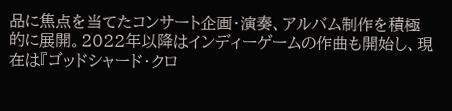品に焦点を当てたコンサート企画・演奏、アルバム制作を積極的に展開。2022年以降はインディーゲームの作曲も開始し、現在は『ゴッドシャード・クロ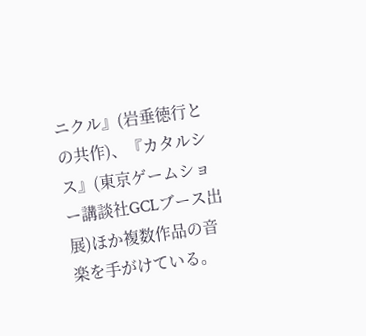ニクル』(岩垂徳行との共作)、『カタルシス』(東京ゲームショー講談社GCLブース出展)ほか複数作品の音楽を手がけている。